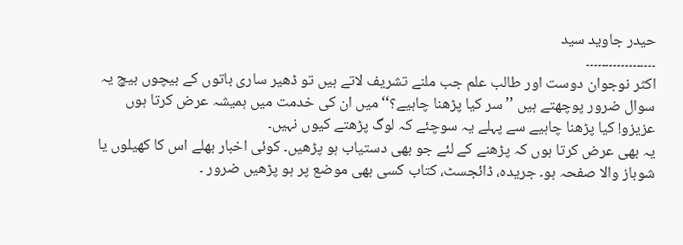حیدر جاوید سید
۔۔۔۔۔۔۔۔۔۔۔۔۔۔۔۔۔۔
اکثر نوجوان دوست اور طالب علم جب ملنے تشریف لاتے ہیں تو ڈھیر ساری باتوں کے بیچوں بیچ یہ سوال ضرور پوچھتے ہیں ’’سر کیا پڑھنا چاہیے؟‘‘ میں ان کی خدمت میں ہمیشہ عرض کرتا ہوں عزیزو! کیا پڑھنا چاہیے سے پہلے یہ سوچئے کہ لوگ پڑھتے کیوں نہیں۔
یہ بھی عرض کرتا ہوں کہ پڑھنے کے لئے جو بھی دستیاب ہو پڑھیں۔ کوئی اخبار بھلے اس کا کھیلوں یا شوباز والا صفحہ ہو۔ جریدہ، ڈائجسٹ، کتاب کسی بھی موضع پر ہو پڑھیں ضرور ۔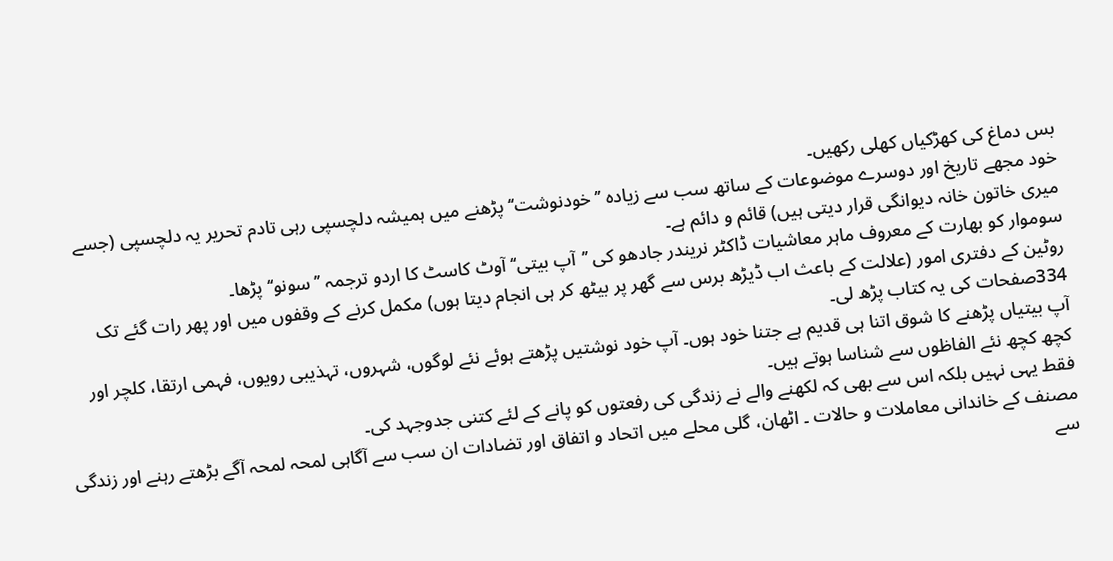بس دماغ کی کھڑکیاں کھلی رکھیں۔
خود مجھے تاریخ اور دوسرے موضوعات کے ساتھ سب سے زیادہ ’’خودنوشت‘‘ پڑھنے میں ہمیشہ دلچسپی رہی تادم تحریر یہ دلچسپی (جسے میری خاتون خانہ دیوانگی قرار دیتی ہیں) قائم و دائم ہے۔
سوموار کو بھارت کے معروف ماہر معاشیات ڈاکٹر نریندر جادھو کی ’’آپ بیتی‘‘ آوٹ کاسٹ کا اردو ترجمہ ’’سونو‘‘ پڑھا۔
روٹین کے دفتری امور (علالت کے باعث اب ڈیڑھ برس سے گھر پر بیٹھ کر ہی انجام دیتا ہوں) مکمل کرنے کے وقفوں میں اور پھر رات گئے تک 334صفحات کی یہ کتاب پڑھ لی۔
آپ بیتیاں پڑھنے کا شوق اتنا ہی قدیم ہے جتنا خود ہوں۔ آپ خود نوشتیں پڑھتے ہوئے نئے لوگوں، شہروں، تہذیبی رویوں، فہمی ارتقا، کلچر اور کچھ کچھ نئے الفاظوں سے شناسا ہوتے ہیں۔
فقط یہی نہیں بلکہ اس سے بھی کہ لکھنے والے نے زندگی کی رفعتوں کو پانے کے لئے کتنی جدوجہد کی۔
مصنف کے خاندانی معاملات و حالات ۔ اٹھان، گلی محلے میں اتحاد و اتفاق اور تضادات ان سب سے آگاہی لمحہ لمحہ آگے بڑھتے رہنے اور زندگی سے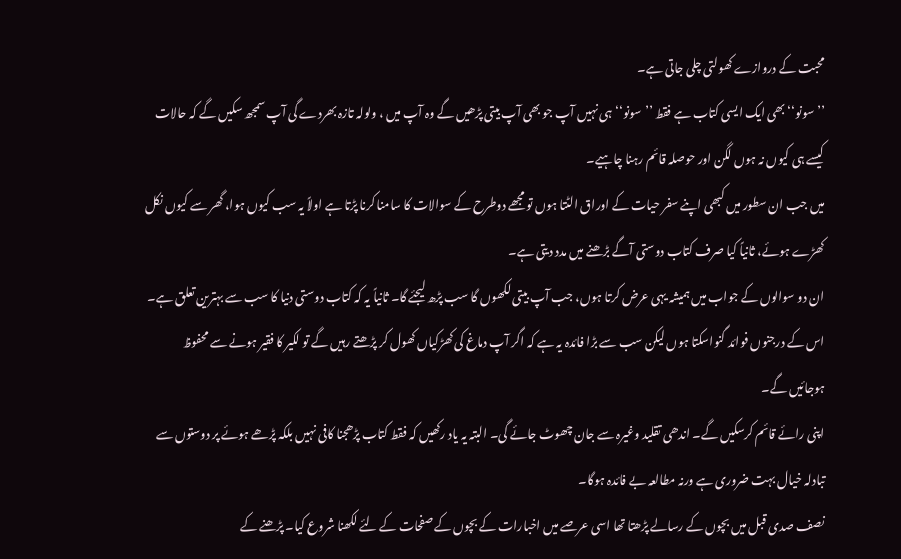محبت کے دروازے کھولتی چلی جاتی ہے۔
’’سونو‘‘ بھی ایک ایسی کتاب ہے فقط ’’سونو‘‘ ہی نہیں آپ جو بھی آپ بیتی پڑھیں گے وہ آپ میں ، ولولہ تازہ بھردے گی آپ سمجھ سکیں گے کہ حالات کیسے ہی کیوں نہ ہوں لگن اور حوصلہ قائم رہنا چاہیے۔
میں جب ان سطور میں کبھی اپنے سفر حیات کے اوراق الٹتا ہوں تو مجھے دوطرح کے سوالات کا سامنا کرنا پڑتا ہے اولاً یہ سب کیوں ہوا، گھر سے کیوں نکل کھڑے ہوئے، ثانیاً کیا صرف کتاب دوستی آگے بڑھنے میں مدد دیتی ہے۔
ان دو سوالوں کے جواب میں ہمیشہ یہی عرض کرتا ہوں، جب آپ بیتی لکھوں گا سب پڑھ لیجئے گا۔ ثانیاً یہ کہ کتاب دوستی دنیا کا سب سے بہترین تعلق ہے۔ اس کے درجنوں فوائد گنواسکتا ہوں لیکن سب سے بڑا فائدہ یہ ہے کہ اگر آپ دماغ کی کھڑکیاں کھول کر پڑھتے رہیں گے تو لکیر کا فقیر ہونے سے محفوظ ہوجائیں گے۔
اپنی رائے قائم کرسکیں گے۔ اندھی تقلید وغیرہ سے جان چھوٹ جائے گی۔ البتہ یہ یاد رکھیں کہ فقط کتاب پڑھجنا کافی نہیں بلکہ پڑھے ہوئے پر دوستوں سے تبادلہ خیال بہت ضروری ہے ورنہ مطالعہ بے فائدہ ہوگا۔
نصف صدی قبل میں بچوں کے رسالے پڑھتا تھا اسی عرصے میں اخبارات کے بچوں کے صفحات کے لئے لکھنا شروع کیا۔ پڑھنے کے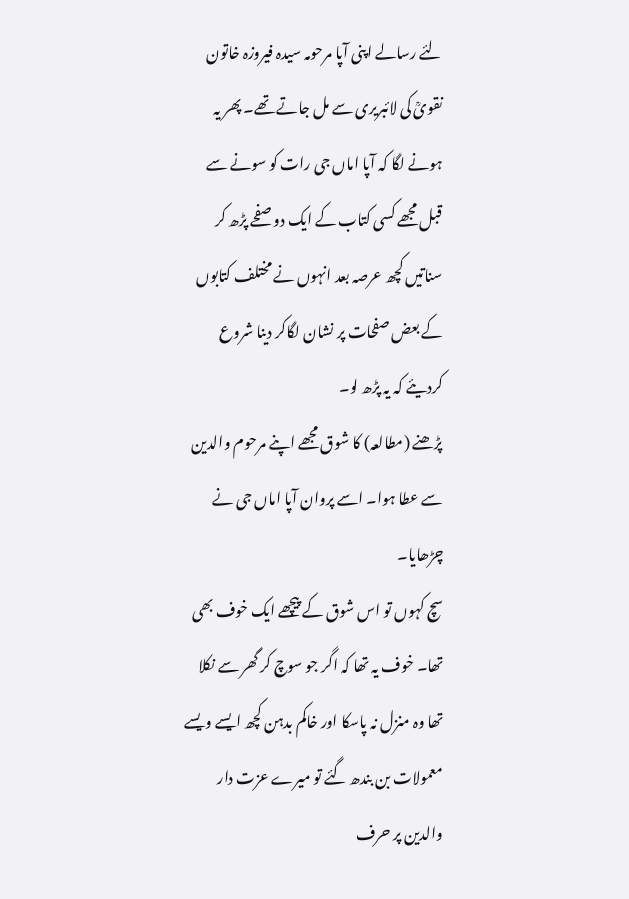لئے رسالے اپنی آپا مرحومہ سیدہ فیروزہ خاتون نقویؒ کی لائبریری سے مل جاتے تھے۔ پھر یہ ہونے لگا کہ آپا اماں جی رات کو سونے سے قبل مجھے کسی کتاب کے ایک دو صفحے پڑھ کر سناتیں کچھ عرصہ بعد انہوں نے مختلف کتابوں کے بعض صفحات پر نشان لگاکر دینا شروع کردیئے کہ یہ پڑھ لو۔
پڑھنے (مطالعہ) کا شوق مجھے اپنے مرحوم والدین سے عطا ہوا۔ اسے پروان آپا اماں جی نے چڑھایا۔
سچ کہوں تو اس شوق کے پیچھے ایک خوف بھی تھا۔ خوف یہ تھا کہ اگر جو سوچ کر گھر سے نکلا تھا وہ منزل نہ پاسکا اور خاکم بدہن کچھ ایسے ویسے معمولات بن بندھ گئے تو میرے عزت دار والدین پر حرف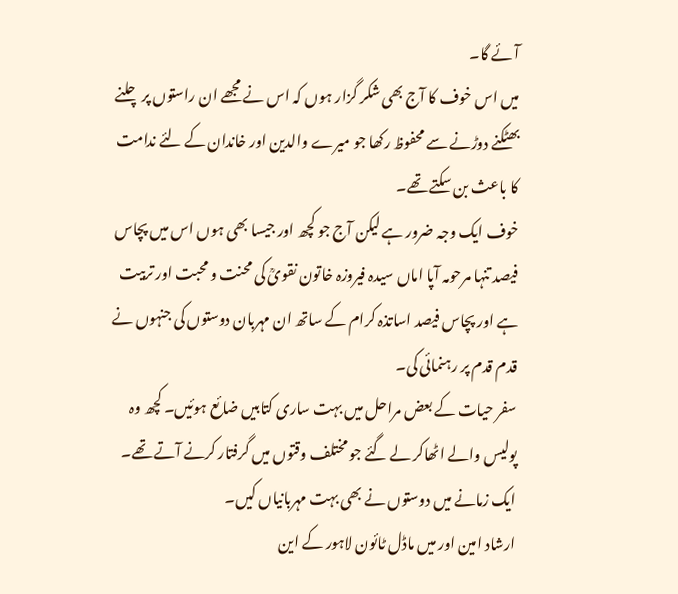آئے گا۔
میں اس خوف کا آج بھی شکر گزار ہوں کہ اس نے مجھے ان راستوں پر چلنے بھٹکنے دوڑنے سے محفوظ رکھا جو میرے والدین اور خاندان کے لئے ندامت کا باعث بن سکتے تھے۔
خوف ایک وجہ ضرور ہے لیکن آج جو کچھ اور جیسا بھی ہوں اس میں پچاس فیصد تنہا مرحومہ آپا اماں سیدہ فیروزہ خاتون نقویؒ کی محنت و محبت اور تربیت ہے اور پچاس فیصد اساتذہ کرام کے ساتھ ان مہربان دوستوں کی جنہوں نے قدم قدم پر رہنمائی کی۔
سفر حیات کے بعض مراحل میں بہت ساری کتابیں ضائع ہوئیں۔ کچھ وہ پولیس والے اٹھاکر لے گئے جو مختلف وقتوں میں گرفتار کرنے آتے تھے۔
ایک زمانے میں دوستوں نے بھی بہت مہربانیاں کیں۔
ارشاد امین اور میں ماڈل ٹائون لاہور کے این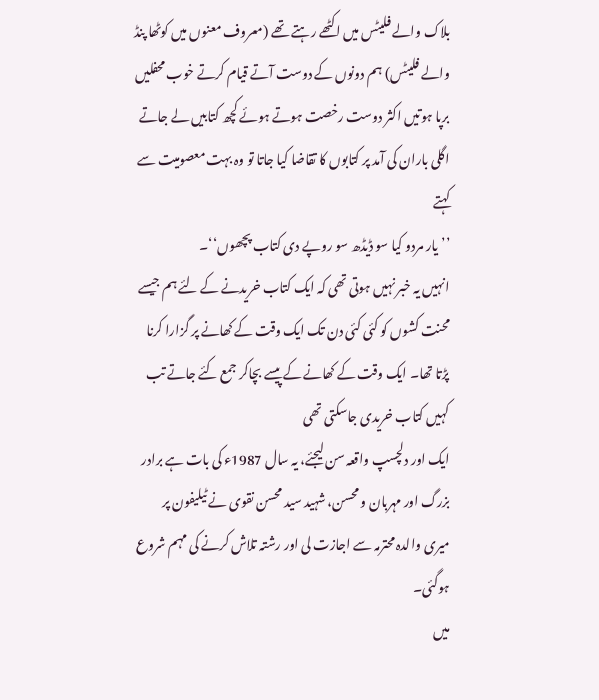بلاک والے فلیٹس میں اکٹھے رہتے تھے (معروف معنوں میں کوٹھا پنڈ والے فلیٹس) ہم دونوں کے دوست آتے قیام کرتے خوب محفلیں برپا ہوتیں اکثر دوست رخصت ہوتے ہوئے کچھ کتابیں لے جاتے اگلی باران کی آمد پر کتابوں کا تقاضا کیا جاتا تو وہ بہت معصومیت سے کہتے
’’یار مردو کیا سو ڈیڈھ سو روپے دی کتاب پچھوں‘‘۔
انہیں یہ خبر نہیں ہوتی تھی کہ ایک کتاب خریدنے کے لئے ہم جیسے محنت کشوں کو کئی کئی دن تک ایک وقت کے کھانے پر گزارا کرنا پڑتا تھا۔ ایک وقت کے کھانے کے پیسے بچاکر جمع کئے جاتے تب کہیں کتاب خریدی جاسکتی تھی
ایک اور دلچسپ واقعہ سن لیجئے، یہ سال 1987ء کی بات ہے برادر بزرگ اور مہربان و محسن، شہید سید محسن نقوی نے ٹیلیفون پر میری والدہ محترمہ سے اجازت لی اور رشتہ تلاش کرنے کی مہم شروع ہوگئی۔
میں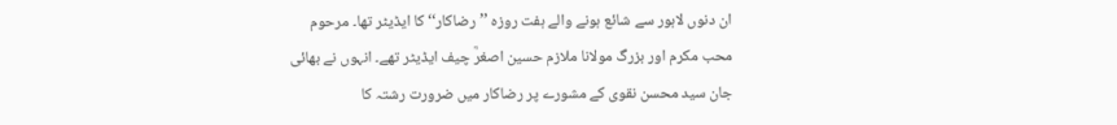ان دنوں لاہور سے شائع ہونے والے ہفت روزہ ’’رضاکار‘‘ کا ایڈیٹر تھا۔ مرحوم محب مکرم اور بزرگ مولانا ملازم حسین اصغرؒ چیف ایڈیٹر تھے۔ انہوں نے بھائی جان سید محسن نقوی کے مشورے پر رضاکار میں ضرورت رشتہ کا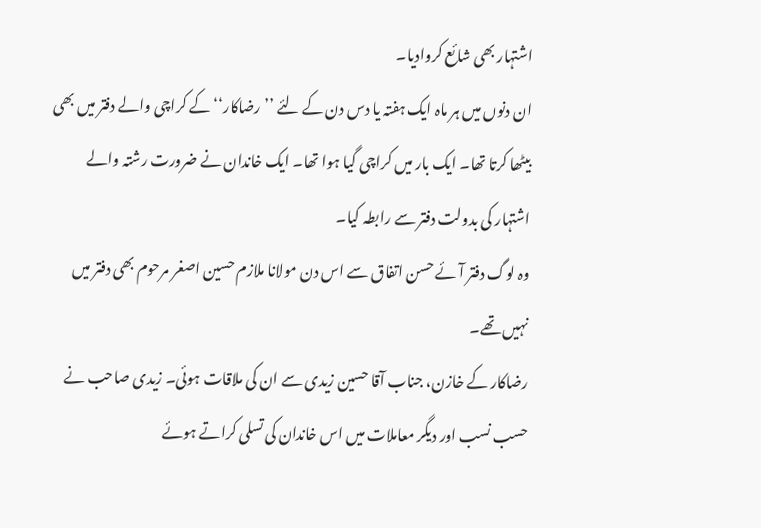اشتہار بھی شائع کروادیا۔
ان دنوں میں ہر ماہ ایک ہفتہ یا دس دن کے لئے ’’رضاکار‘‘ کے کراچی والے دفتر میں بھی بیٹھا کرتا تھا۔ ایک بار میں کراچی گیا ہوا تھا۔ ایک خاندان نے ضرورت رشتہ والے اشتہار کی بدولت دفتر سے رابطہ کیا۔
وہ لوگ دفتر آئے حسن اتفاق سے اس دن مولانا ملازم حسین اصغر مرحوم بھی دفتر میں نہیں تھے۔
رضاکار کے خازن، جناب آقا حسین زیدی سے ان کی ملاقات ہوئی۔ زیدی صاحب نے حسب نسب اور دیگر معاملات میں اس خاندان کی تسلی کراتے ہوئے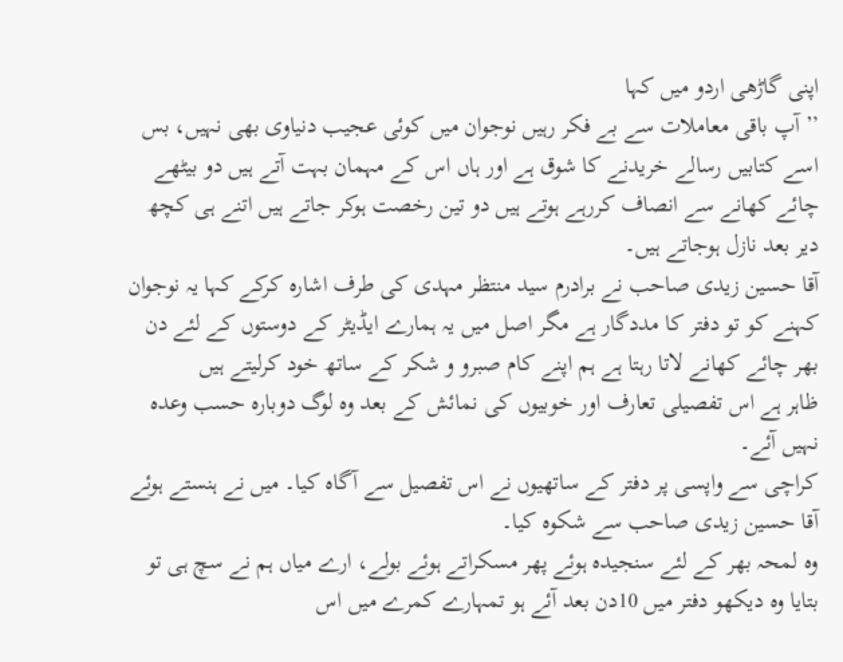اپنی گاڑھی اردو میں کہا
’’آپ باقی معاملات سے بے فکر رہیں نوجوان میں کوئی عجیب دنیاوی بھی نہیں، بس اسے کتابیں رسالے خریدنے کا شوق ہے اور ہاں اس کے مہمان بہت آتے ہیں دو بیٹھے چائے کھانے سے انصاف کررہے ہوتے ہیں دو تین رخصت ہوکر جاتے ہیں اتنے ہی کچھ دیر بعد نازل ہوجاتے ہیں۔
آقا حسین زیدی صاحب نے برادرم سید منتظر مہدی کی طرف اشارہ کرکے کہا یہ نوجوان کہنے کو تو دفتر کا مددگار ہے مگر اصل میں یہ ہمارے ایڈیٹر کے دوستوں کے لئے دن بھر چائے کھانے لاتا رہتا ہے ہم اپنے کام صبرو و شکر کے ساتھ خود کرلیتے ہیں
ظاہر ہے اس تفصیلی تعارف اور خوبیوں کی نمائش کے بعد وہ لوگ دوبارہ حسب وعدہ نہیں آئے۔
کراچی سے واپسی پر دفتر کے ساتھیوں نے اس تفصیل سے آگاہ کیا۔ میں نے ہنستے ہوئے آقا حسین زیدی صاحب سے شکوہ کیا۔
وہ لمحہ بھر کے لئے سنجیدہ ہوئے پھر مسکراتے ہوئے بولے، ارے میاں ہم نے سچ ہی تو بتایا وہ دیکھو دفتر میں 10دن بعد آئے ہو تمہارے کمرے میں اس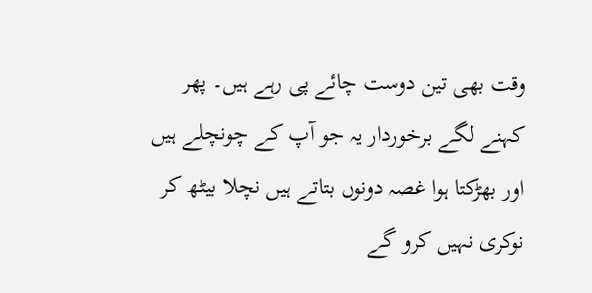وقت بھی تین دوست چائے پی رہے ہیں۔ پھر کہنے لگے برخوردار یہ جو آپ کے چونچلے ہیں اور بھڑکتا ہوا غصہ دونوں بتاتے ہیں نچلا بیٹھ کر نوکری نہیں کرو گے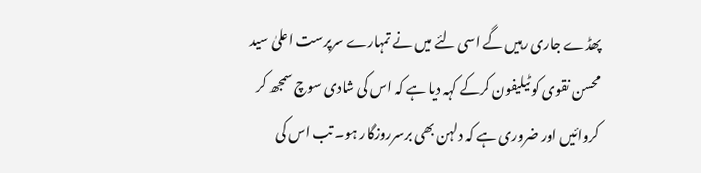پھڈے جاری رہیں گے اسی لئے میں نے تمہارے سرپرست اعلیٰ سید محسن نقوی کو ٹیلیفون کرکے کہہ دیا ہے کہ اس کی شادی سوچ سمجھ کر کروائیں اور ضروری ہے کہ دلہن بھی برسرروزگار ہو۔ تب اس کی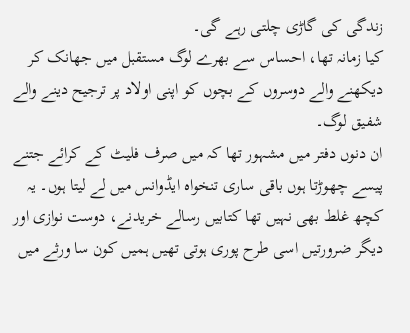زندگی کی گاڑی چلتی رہے گی۔
کیا زمانہ تھا، احساس سے بھرے لوگ مستقبل میں جھانک کر دیکھنے والے دوسروں کے بچوں کو اپنی اولاد پر ترجیح دینے والے شفیق لوگ۔
ان دنوں دفتر میں مشہور تھا کہ میں صرف فلیٹ کے کرائے جتنے پیسے چھوڑتا ہوں باقی ساری تنخواہ ایڈوانس میں لے لیتا ہوں۔ یہ کچھ غلط بھی نہیں تھا کتابیں رسالے خریدنے، دوست نوازی اور دیگر ضرورتیں اسی طرح پوری ہوتی تھیں ہمیں کون سا ورثے میں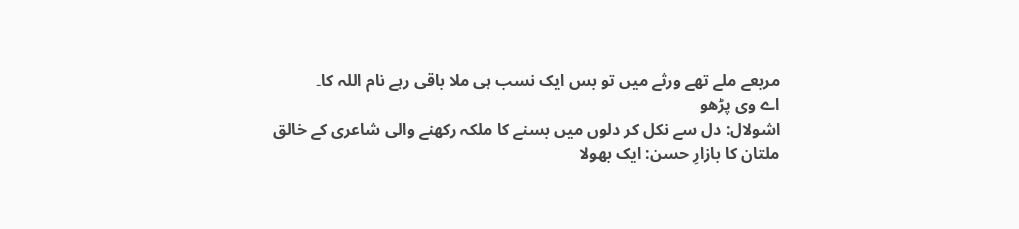مربعے ملے تھے ورثے میں تو بس ایک نسب ہی ملا باقی رہے نام اللہ کا۔
اے وی پڑھو
اشولال: دل سے نکل کر دلوں میں بسنے کا ملکہ رکھنے والی شاعری کے خالق
ملتان کا بازارِ حسن: ایک بھولا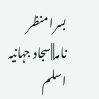بسرا منظر نامہ||سجاد جہانیہ
اسلم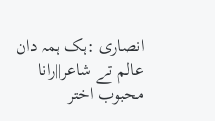انصاری :ہک ہمہ دان عالم تے شاعر||رانا محبوب اختر